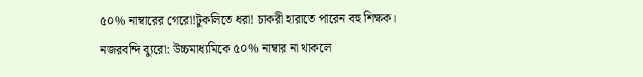৫০% নাম্বারের গেরো!টুকলিতে ধরা! চাকরী হারাতে পারেন বহু শিক্ষক।
নজরবন্দি ব্যুরো: উচ্চমাধ্যমিকে ৫০% নাম্বার না থাকলে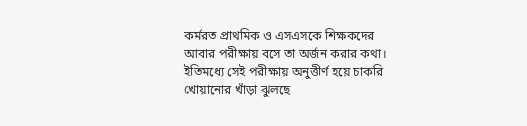কর্মরত প্রাথমিক ও এসএসকে শিক্ষকদের আবার পরীক্ষায় বসে তা অর্জন করার কথা।
ইতিমধ্যে সেই পরীক্ষায় অনুত্তীর্ণ হয়ে চাকরি খোয়ানোর খাঁড়া ঝুলছে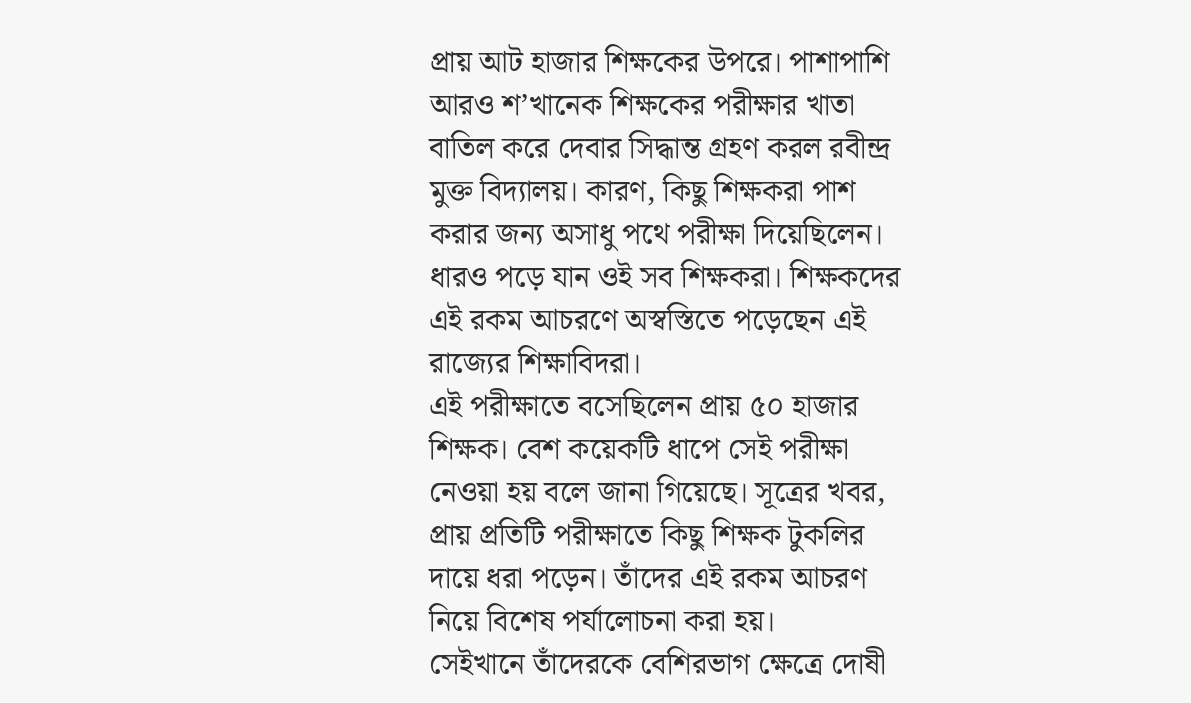প্রায় আট হাজার শিক্ষকের উপরে। পাশাপাশি আরও শ’খানেক শিক্ষকের পরীক্ষার খাতা বাতিল করে দেবার সিদ্ধান্ত গ্রহণ করল রবীন্দ্র মুক্ত বিদ্যালয়। কারণ, কিছু শিক্ষকরা পাশ করার জন্য অসাধু পথে পরীক্ষা দিয়েছিলেন। ধারও পড়ে যান ওই সব শিক্ষকরা। শিক্ষকদের এই রকম আচরণে অস্বস্তিতে পড়েছেন এই রাজ্যের শিক্ষাবিদরা।
এই পরীক্ষাতে বসেছিলেন প্রায় ৫০ হাজার শিক্ষক। বেশ কয়েকটি ধাপে সেই পরীক্ষা নেওয়া হয় বলে জানা গিয়েছে। সূত্রের খবর, প্রায় প্রতিটি পরীক্ষাতে কিছু শিক্ষক টুকলির দায়ে ধরা পড়েন। তাঁদের এই রকম আচরণ নিয়ে বিশেষ পর্যালোচনা করা হয়।
সেইখানে তাঁদেরকে বেশিরভাগ ক্ষেত্রে দোষী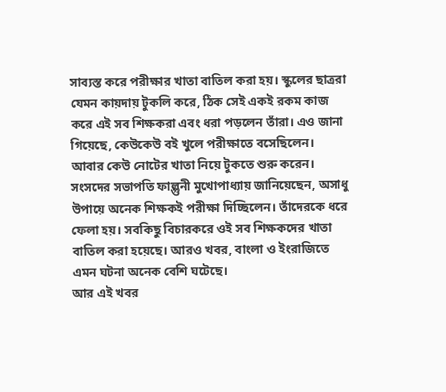সাব্যস্ত করে পরীক্ষার খাতা বাতিল করা হয়। স্কুলের ছাত্ররা যেমন কায়দায় টুকলি করে, ঠিক সেই একই রকম কাজ করে এই সব শিক্ষকরা এবং ধরা পড়লেন তাঁরা। এও জানা গিয়েছে, কেউকেউ বই খুলে পরীক্ষাতে বসেছিলেন। আবার কেউ নোটের খাতা নিয়ে টুকতে শুরু করেন।
সংসদের সভাপতি ফাল্গুনী মুখোপাধ্যায় জানিয়েছেন, অসাধু উপায়ে অনেক শিক্ষকই পরীক্ষা দিচ্ছিলেন। তাঁদেরকে ধরে ফেলা হয়। সবকিছু বিচারকরে ওই সব শিক্ষকদের খাতা বাতিল করা হয়েছে। আরও খবর, বাংলা ও ইংরাজিতে এমন ঘটনা অনেক বেশি ঘটেছে।
আর এই খবর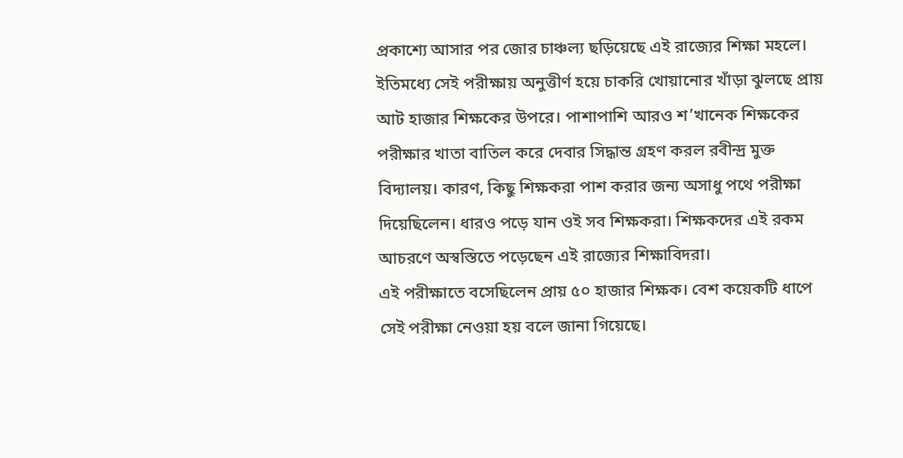প্রকাশ্যে আসার পর জোর চাঞ্চল্য ছড়িয়েছে এই রাজ্যের শিক্ষা মহলে।
ইতিমধ্যে সেই পরীক্ষায় অনুত্তীর্ণ হয়ে চাকরি খোয়ানোর খাঁড়া ঝুলছে প্রায় আট হাজার শিক্ষকের উপরে। পাশাপাশি আরও শ’খানেক শিক্ষকের পরীক্ষার খাতা বাতিল করে দেবার সিদ্ধান্ত গ্রহণ করল রবীন্দ্র মুক্ত বিদ্যালয়। কারণ, কিছু শিক্ষকরা পাশ করার জন্য অসাধু পথে পরীক্ষা দিয়েছিলেন। ধারও পড়ে যান ওই সব শিক্ষকরা। শিক্ষকদের এই রকম আচরণে অস্বস্তিতে পড়েছেন এই রাজ্যের শিক্ষাবিদরা।
এই পরীক্ষাতে বসেছিলেন প্রায় ৫০ হাজার শিক্ষক। বেশ কয়েকটি ধাপে সেই পরীক্ষা নেওয়া হয় বলে জানা গিয়েছে।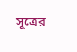সূত্রের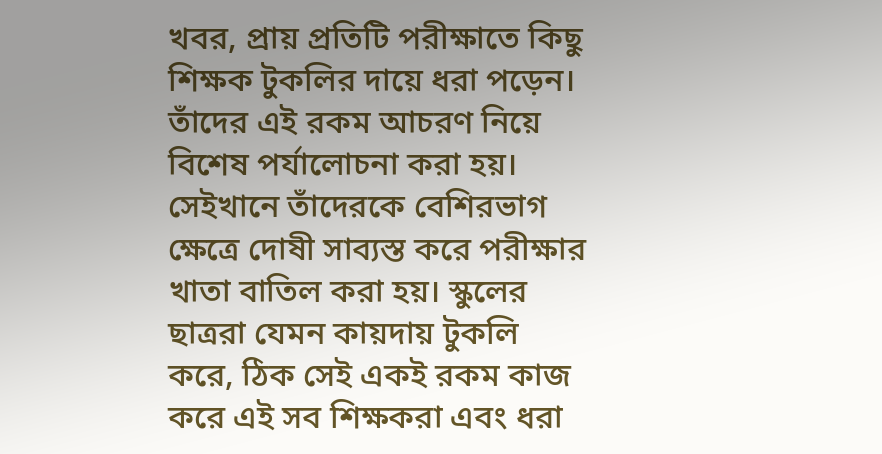খবর, প্রায় প্রতিটি পরীক্ষাতে কিছু শিক্ষক টুকলির দায়ে ধরা পড়েন। তাঁদের এই রকম আচরণ নিয়ে বিশেষ পর্যালোচনা করা হয়।
সেইখানে তাঁদেরকে বেশিরভাগ ক্ষেত্রে দোষী সাব্যস্ত করে পরীক্ষার খাতা বাতিল করা হয়। স্কুলের ছাত্ররা যেমন কায়দায় টুকলি করে, ঠিক সেই একই রকম কাজ করে এই সব শিক্ষকরা এবং ধরা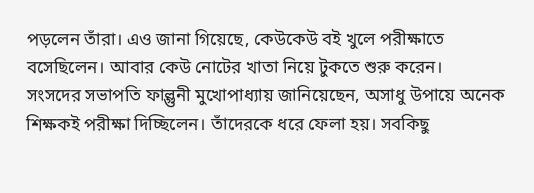পড়লেন তাঁরা। এও জানা গিয়েছে, কেউকেউ বই খুলে পরীক্ষাতে বসেছিলেন। আবার কেউ নোটের খাতা নিয়ে টুকতে শুরু করেন।
সংসদের সভাপতি ফাল্গুনী মুখোপাধ্যায় জানিয়েছেন, অসাধু উপায়ে অনেক শিক্ষকই পরীক্ষা দিচ্ছিলেন। তাঁদেরকে ধরে ফেলা হয়। সবকিছু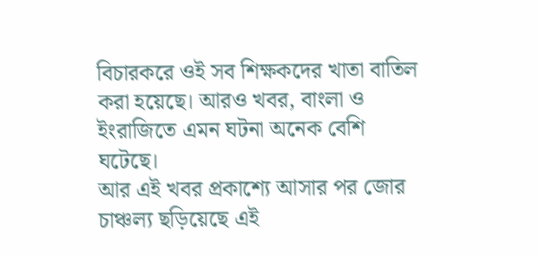বিচারকরে ওই সব শিক্ষকদের খাতা বাতিল করা হয়েছে। আরও খবর, বাংলা ও ইংরাজিতে এমন ঘটনা অনেক বেশি ঘটেছে।
আর এই খবর প্রকাশ্যে আসার পর জোর চাঞ্চল্য ছড়িয়েছে এই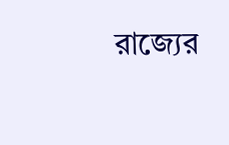রাজ্যের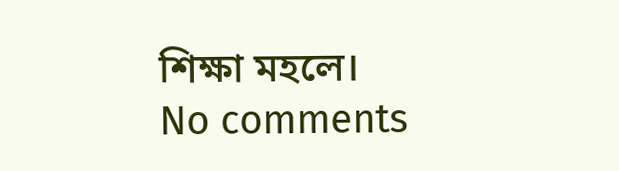শিক্ষা মহলে।
No comments